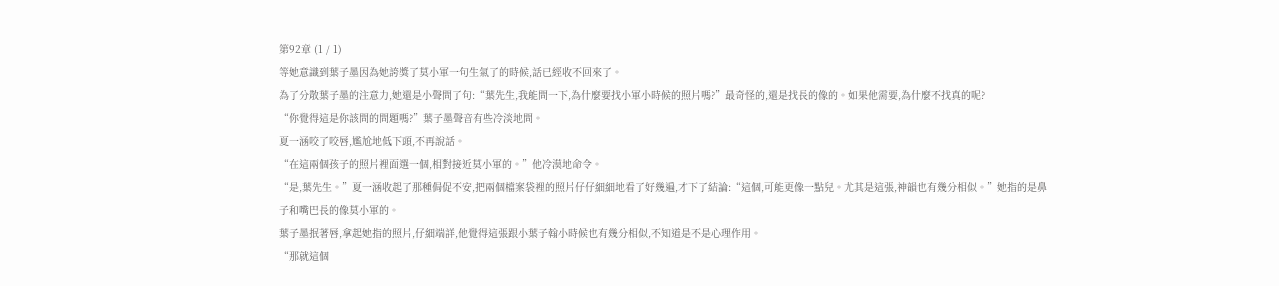第92章 (1 / 1)
等她意識到葉子墨因為她誇獎了莫小軍一句生氣了的時候,話已經收不回來了。
為了分散葉子墨的注意力,她還是小聲問了句:“葉先生,我能問一下,為什麼要找小軍小時候的照片嗎?”最奇怪的,還是找長的像的。如果他需要,為什麼不找真的呢?
“你覺得這是你該問的問題嗎?”葉子墨聲音有些冷淡地問。
夏一涵咬了咬唇,尷尬地低下頭,不再說話。
“在這兩個孩子的照片裡面選一個,相對接近莫小軍的。”他冷漠地命令。
“是,葉先生。”夏一涵收起了那種侷促不安,把兩個檔案袋裡的照片仔仔細細地看了好幾遍,才下了結論:“這個,可能更像一點兒。尤其是這張,神韻也有幾分相似。”她指的是鼻子和嘴巴長的像莫小軍的。
葉子墨抿著唇,拿起她指的照片,仔細端詳,他覺得這張跟小葉子翰小時候也有幾分相似,不知道是不是心理作用。
“那就這個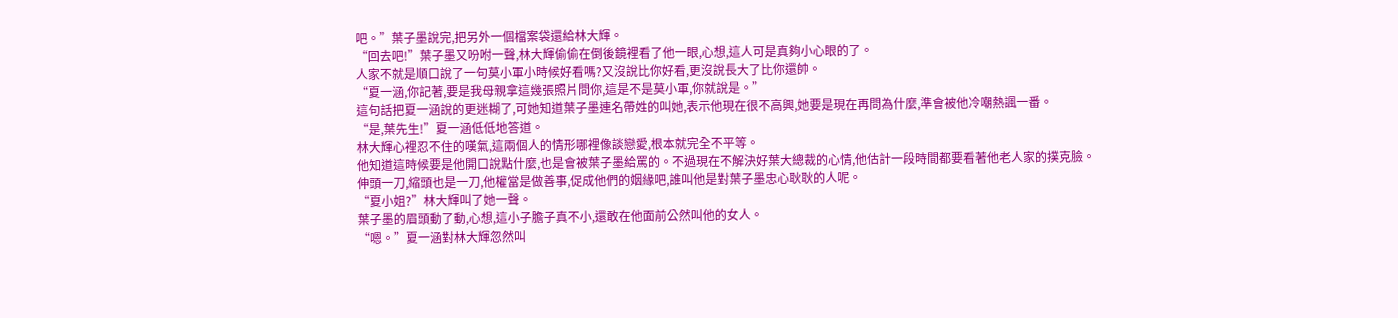吧。”葉子墨說完,把另外一個檔案袋還給林大輝。
“回去吧!”葉子墨又吩咐一聲,林大輝偷偷在倒後鏡裡看了他一眼,心想,這人可是真夠小心眼的了。
人家不就是順口說了一句莫小軍小時候好看嗎?又沒說比你好看,更沒說長大了比你還帥。
“夏一涵,你記著,要是我母親拿這幾張照片問你,這是不是莫小軍,你就說是。”
這句話把夏一涵說的更迷糊了,可她知道葉子墨連名帶姓的叫她,表示他現在很不高興,她要是現在再問為什麼,準會被他冷嘲熱諷一番。
“是,葉先生!”夏一涵低低地答道。
林大輝心裡忍不住的嘆氣,這兩個人的情形哪裡像談戀愛,根本就完全不平等。
他知道這時候要是他開口說點什麼,也是會被葉子墨給罵的。不過現在不解決好葉大總裁的心情,他估計一段時間都要看著他老人家的撲克臉。
伸頭一刀,縮頭也是一刀,他權當是做善事,促成他們的姻緣吧,誰叫他是對葉子墨忠心耿耿的人呢。
“夏小姐?”林大輝叫了她一聲。
葉子墨的眉頭動了動,心想,這小子膽子真不小,還敢在他面前公然叫他的女人。
“嗯。”夏一涵對林大輝忽然叫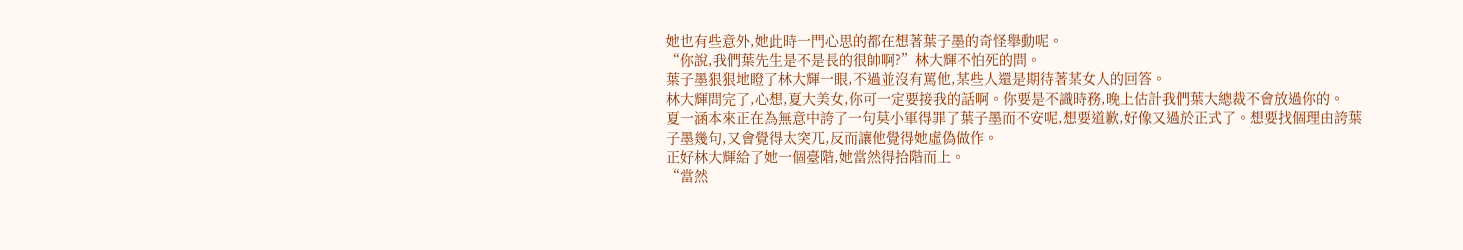她也有些意外,她此時一門心思的都在想著葉子墨的奇怪舉動呢。
“你說,我們葉先生是不是長的很帥啊?”林大輝不怕死的問。
葉子墨狠狠地瞪了林大輝一眼,不過並沒有罵他,某些人還是期待著某女人的回答。
林大輝問完了,心想,夏大美女,你可一定要接我的話啊。你要是不識時務,晚上估計我們葉大總裁不會放過你的。
夏一涵本來正在為無意中誇了一句莫小軍得罪了葉子墨而不安呢,想要道歉,好像又過於正式了。想要找個理由誇葉子墨幾句,又會覺得太突兀,反而讓他覺得她虛偽做作。
正好林大輝給了她一個臺階,她當然得拾階而上。
“當然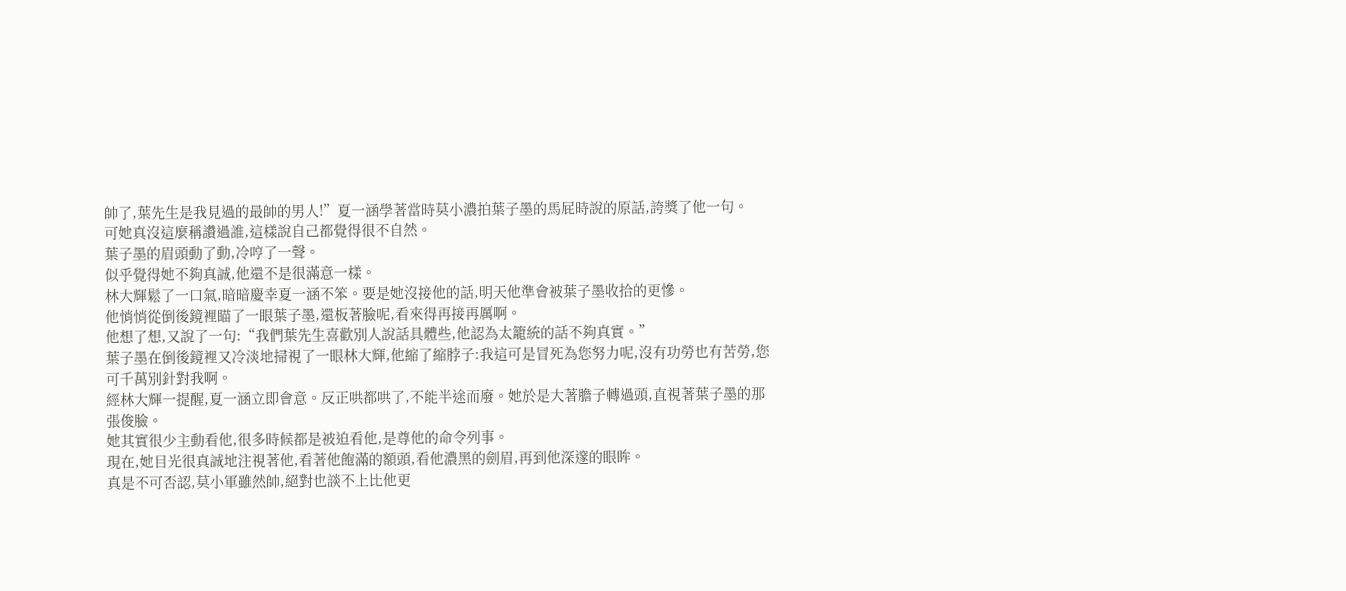帥了,葉先生是我見過的最帥的男人!”夏一涵學著當時莫小濃拍葉子墨的馬屁時說的原話,誇獎了他一句。
可她真沒這麼稱讚過誰,這樣說自己都覺得很不自然。
葉子墨的眉頭動了動,冷哼了一聲。
似乎覺得她不夠真誠,他還不是很滿意一樣。
林大輝鬆了一口氣,暗暗慶幸夏一涵不笨。要是她沒接他的話,明天他準會被葉子墨收拾的更慘。
他悄悄從倒後鏡裡瞄了一眼葉子墨,還板著臉呢,看來得再接再厲啊。
他想了想,又說了一句:“我們葉先生喜歡別人說話具體些,他認為太籠統的話不夠真實。”
葉子墨在倒後鏡裡又冷淡地掃視了一眼林大輝,他縮了縮脖子:我這可是冒死為您努力呢,沒有功勞也有苦勞,您可千萬別針對我啊。
經林大輝一提醒,夏一涵立即會意。反正哄都哄了,不能半途而廢。她於是大著膽子轉過頭,直視著葉子墨的那張俊臉。
她其實很少主動看他,很多時候都是被迫看他,是尊他的命令列事。
現在,她目光很真誠地注視著他,看著他飽滿的額頭,看他濃黑的劍眉,再到他深邃的眼眸。
真是不可否認,莫小軍雖然帥,絕對也談不上比他更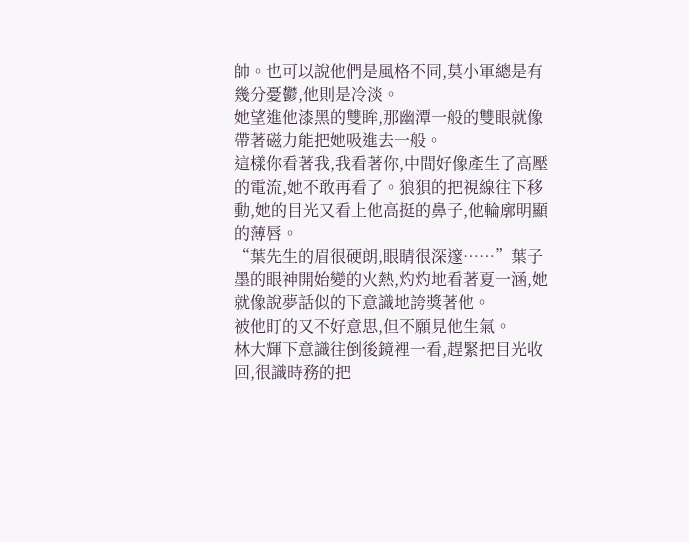帥。也可以說他們是風格不同,莫小軍總是有幾分憂鬱,他則是冷淡。
她望進他漆黑的雙眸,那幽潭一般的雙眼就像帶著磁力能把她吸進去一般。
這樣你看著我,我看著你,中間好像產生了高壓的電流,她不敢再看了。狼狽的把視線往下移動,她的目光又看上他高挺的鼻子,他輪廓明顯的薄唇。
“葉先生的眉很硬朗,眼睛很深邃……”葉子墨的眼神開始變的火熱,灼灼地看著夏一涵,她就像說夢話似的下意識地誇獎著他。
被他盯的又不好意思,但不願見他生氣。
林大輝下意識往倒後鏡裡一看,趕緊把目光收回,很識時務的把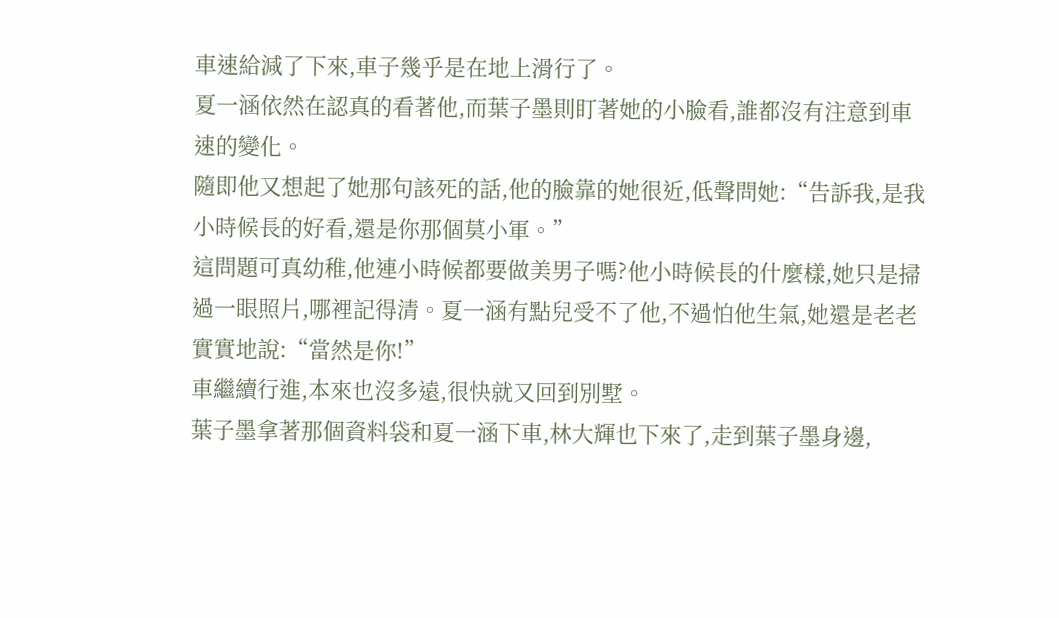車速給減了下來,車子幾乎是在地上滑行了。
夏一涵依然在認真的看著他,而葉子墨則盯著她的小臉看,誰都沒有注意到車速的變化。
隨即他又想起了她那句該死的話,他的臉靠的她很近,低聲問她:“告訴我,是我小時候長的好看,還是你那個莫小軍。”
這問題可真幼稚,他連小時候都要做美男子嗎?他小時候長的什麼樣,她只是掃過一眼照片,哪裡記得清。夏一涵有點兒受不了他,不過怕他生氣,她還是老老實實地說:“當然是你!”
車繼續行進,本來也沒多遠,很快就又回到別墅。
葉子墨拿著那個資料袋和夏一涵下車,林大輝也下來了,走到葉子墨身邊,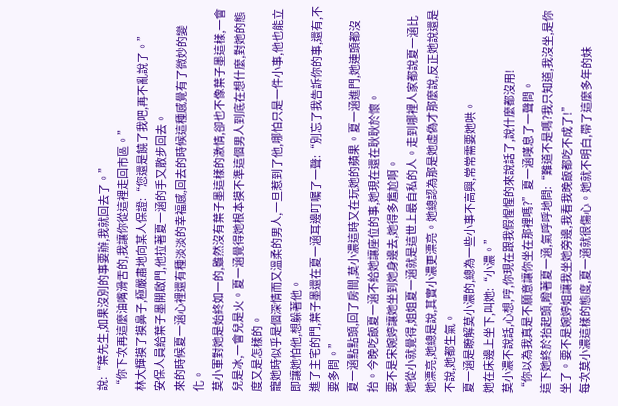說:“葉先生,如果沒別的事要辦,我就回去了。”
“你下次再這麼油嘴滑舌的,我讓你從這裡走回市區。”
林大輝摸了摸鼻子,極嚴肅地向某人保證:“您還是饒了我吧,再不亂說了。”
安保人員給葉子墨開啟門,他拉著夏一涵的手又散步回去。
來的時候夏一涵心裡還有種淡淡的幸福感,回去的時候這種感覺有了微妙的變化。
莫小軍對她是始終如一的,雖然沒有葉子墨這樣的激情,卻也不像葉子墨這樣,一會兒是冰,一會兒是火。夏一涵覺得她根本摸不準這個男人到底在想什麼,對她的態度又是怎樣的。
寵她時似乎是個深情而又溫柔的男人,一旦惹到了他,哪怕只是一件小事,他也能立即讓她怕他,想躲著他。
進了主宅的門,葉子墨還在夏一涵耳邊叮囑了一聲:“別忘了我告訴你的事,還有,不要多問。”
夏一涵點點頭,回了房間,莫小濃這時又在玩她的蘋果。夏一涵進門,她連頭都沒抬。今晚吃飯夏一涵不給她讓座位的事,她現在還在耿耿於懷。
要不是宋婉婷讓她坐到她身邊去,她得多尷尬啊。
她從小就覺得,姐姐夏一涵就是這世上最自私的人。走到哪裡人家都說夏一涵比她漂亮,她總是說,其實小濃更漂亮。她總認為那是她虛偽才那麼說,反正她說還是不說,她都生氣。
夏一涵是瞭解莫小濃的,總為一些小事不高興,常常需要她哄。
她在床邊上坐下,叫她:“小濃。”
莫小濃不說話,心想,哼,你現在跟我假惺惺的來說話了,說什麼都沒用!
“你以為我真是不願意讓你坐在那裡嗎?”夏一涵嘆息了一聲問。
這下她終於抬起頭,瞪著夏一涵,氣呼呼地問:“難道不是嗎?我只知道,我沒坐,是你坐了。要不是婉婷姐讓我坐她旁邊,我看我晚飯都吃不成了!”
每次莫小濃這樣的態度,夏一涵就很傷心。她就不明白,帶了這麼多年的妹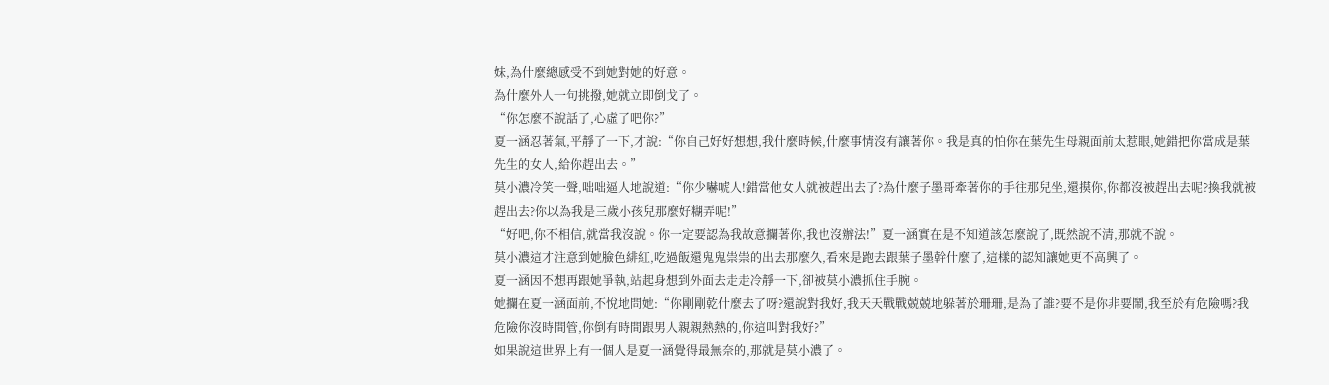妹,為什麼總感受不到她對她的好意。
為什麼外人一句挑撥,她就立即倒戈了。
“你怎麼不說話了,心虛了吧你?”
夏一涵忍著氣,平靜了一下,才說:“你自己好好想想,我什麼時候,什麼事情沒有讓著你。我是真的怕你在葉先生母親面前太惹眼,她錯把你當成是葉先生的女人,給你趕出去。”
莫小濃冷笑一聲,咄咄逼人地說道:“你少嚇唬人!錯當他女人就被趕出去了?為什麼子墨哥牽著你的手往那兒坐,還摸你,你都沒被趕出去呢?換我就被趕出去?你以為我是三歲小孩兒那麼好糊弄呢!”
“好吧,你不相信,就當我沒說。你一定要認為我故意攔著你,我也沒辦法!”夏一涵實在是不知道該怎麼說了,既然說不清,那就不說。
莫小濃這才注意到她臉色緋紅,吃過飯還鬼鬼祟祟的出去那麼久,看來是跑去跟葉子墨幹什麼了,這樣的認知讓她更不高興了。
夏一涵因不想再跟她爭執,站起身想到外面去走走冷靜一下,卻被莫小濃抓住手腕。
她攔在夏一涵面前,不悅地問她:“你剛剛乾什麼去了呀?還說對我好,我天天戰戰兢兢地躲著於珊珊,是為了誰?要不是你非要鬧,我至於有危險嗎?我危險你沒時間管,你倒有時間跟男人親親熱熱的,你這叫對我好?”
如果說這世界上有一個人是夏一涵覺得最無奈的,那就是莫小濃了。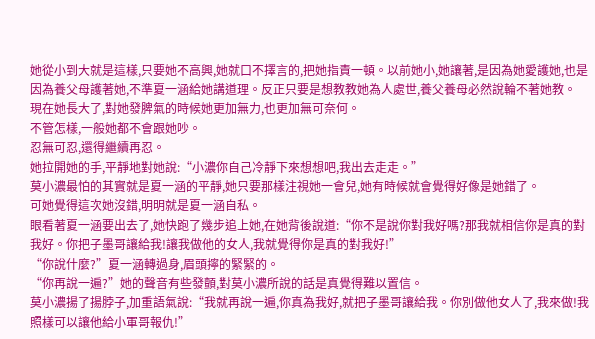她從小到大就是這樣,只要她不高興,她就口不擇言的,把她指責一頓。以前她小,她讓著,是因為她愛護她,也是因為養父母護著她,不準夏一涵給她講道理。反正只要是想教教她為人處世,養父養母必然說輪不著她教。
現在她長大了,對她發脾氣的時候她更加無力,也更加無可奈何。
不管怎樣,一般她都不會跟她吵。
忍無可忍,還得繼續再忍。
她拉開她的手,平靜地對她說:“小濃你自己冷靜下來想想吧,我出去走走。”
莫小濃最怕的其實就是夏一涵的平靜,她只要那樣注視她一會兒,她有時候就會覺得好像是她錯了。
可她覺得這次她沒錯,明明就是夏一涵自私。
眼看著夏一涵要出去了,她快跑了幾步追上她,在她背後說道:“你不是說你對我好嗎?那我就相信你是真的對我好。你把子墨哥讓給我!讓我做他的女人,我就覺得你是真的對我好!”
“你說什麼?”夏一涵轉過身,眉頭擰的緊緊的。
“你再說一遍?”她的聲音有些發顫,對莫小濃所說的話是真覺得難以置信。
莫小濃揚了揚脖子,加重語氣說:“我就再說一遍,你真為我好,就把子墨哥讓給我。你別做他女人了,我來做!我照樣可以讓他給小軍哥報仇!”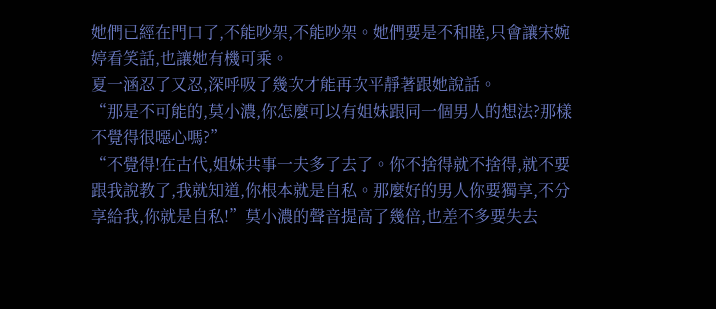她們已經在門口了,不能吵架,不能吵架。她們要是不和睦,只會讓宋婉婷看笑話,也讓她有機可乘。
夏一涵忍了又忍,深呼吸了幾次才能再次平靜著跟她說話。
“那是不可能的,莫小濃,你怎麼可以有姐妹跟同一個男人的想法?那樣不覺得很噁心嗎?”
“不覺得!在古代,姐妹共事一夫多了去了。你不捨得就不捨得,就不要跟我說教了,我就知道,你根本就是自私。那麼好的男人你要獨享,不分享給我,你就是自私!”莫小濃的聲音提高了幾倍,也差不多要失去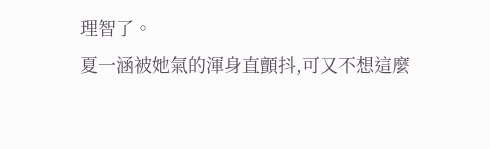理智了。
夏一涵被她氣的渾身直顫抖,可又不想這麼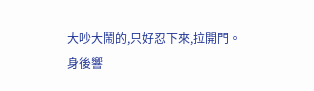大吵大鬧的,只好忍下來,拉開門。
身後響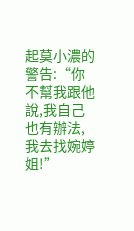起莫小濃的警告:“你不幫我跟他說,我自己也有辦法,我去找婉婷姐!”